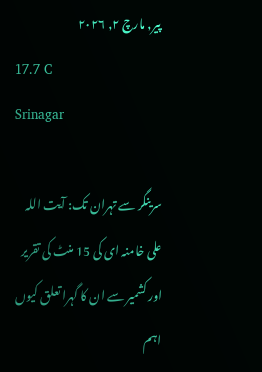پیر, مارچ ۲, ۲۰۲۶
17.7 C
Srinagar

سرینگر سے تہران تک: آیت اللہ علی خامنہ ای کی 15 منٹ کی تقریر اور کشمیر سے ان کا گہرا تعلق کیوں اہم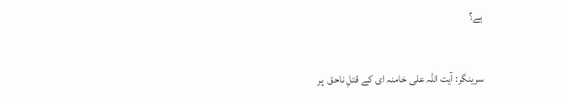ہے؟


سرینگر: آیت اللہ علی خامنہ ای کے قتلِ ناحق  پر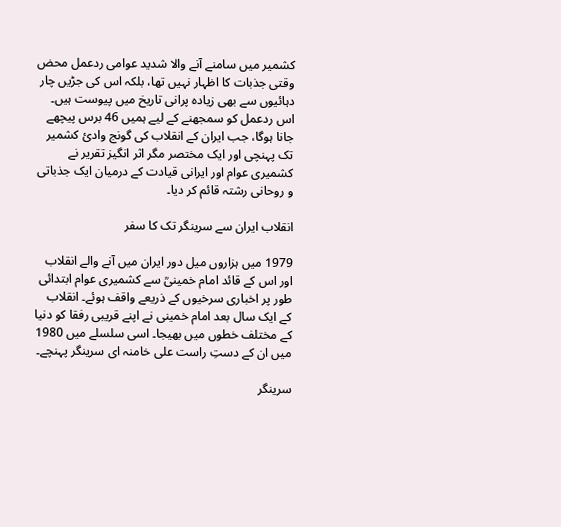کشمیر میں سامنے آنے والا شدید عوامی ردعمل محض وقتی جذبات کا اظہار نہیں تھا، بلکہ اس کی جڑیں چار دہائیوں سے بھی زیادہ پرانی تاریخ میں پیوست ہیں۔ اس ردعمل کو سمجھنے کے لیے ہمیں 46 برس پیچھے جانا ہوگا، جب ایران کے انقلاب کی گونج وادیٔ کشمیر تک پہنچی اور ایک مختصر مگر اثر انگیز تقریر نے کشمیری عوام اور ایرانی قیادت کے درمیان ایک جذباتی و روحانی رشتہ قائم کر دیا۔

انقلاب ایران سے سرینگر تک کا سفر

1979 میں ہزاروں میل دور ایران میں آنے والے انقلاب اور اس کے قائد امام خمینیؒ سے کشمیری عوام ابتدائی طور پر اخباری سرخیوں کے ذریعے واقف ہوئے۔ انقلاب کے ایک سال بعد امام خمینی نے اپنے قریبی رفقا کو دنیا کے مختلف خطوں میں بھیجا۔ اسی سلسلے میں 1980 میں ان کے دستِ راست علی خامنہ ای سرینگر پہنچے۔

سرینگر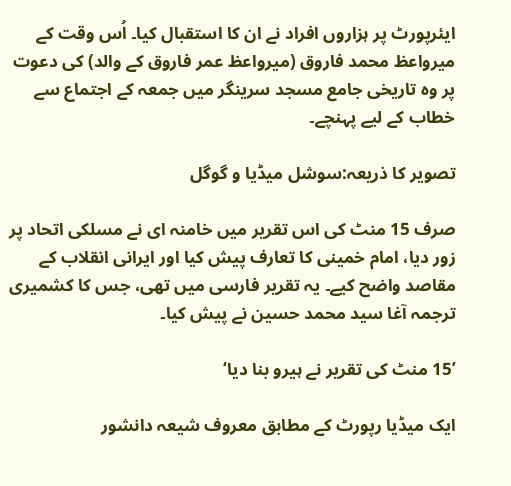ایئرپورٹ پر ہزاروں افراد نے ان کا استقبال کیا۔ اُس وقت کے میرواعظ محمد فاروق (میرواعظ عمر فاروق کے والد) کی دعوت پر وہ تاریخی جامع مسجد سرینگر میں جمعہ کے اجتماع سے خطاب کے لیے پہنچے۔

تصویر کا ذریعہ:سوشل میڈیا و گوگل

صرف 15 منٹ کی اس تقریر میں خامنہ ای نے مسلکی اتحاد پر زور دیا، امام خمینی کا تعارف پیش کیا اور ایرانی انقلاب کے مقاصد واضح کیے۔ یہ تقریر فارسی میں تھی، جس کا کشمیری ترجمہ آغا سید محمد حسین نے پیش کیا۔

’15 منٹ کی تقریر نے ہیرو بنا دیا‘

ایک میڈیا رپورٹ کے مطابق معروف شیعہ دانشور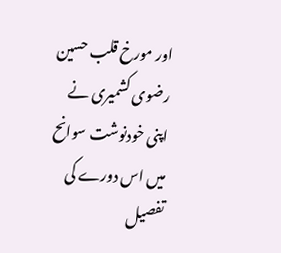اور مورخ قلب حسین رضوی کشمیری نے اپنی خودنوشت سوانح میں اس دورے کی تفصیل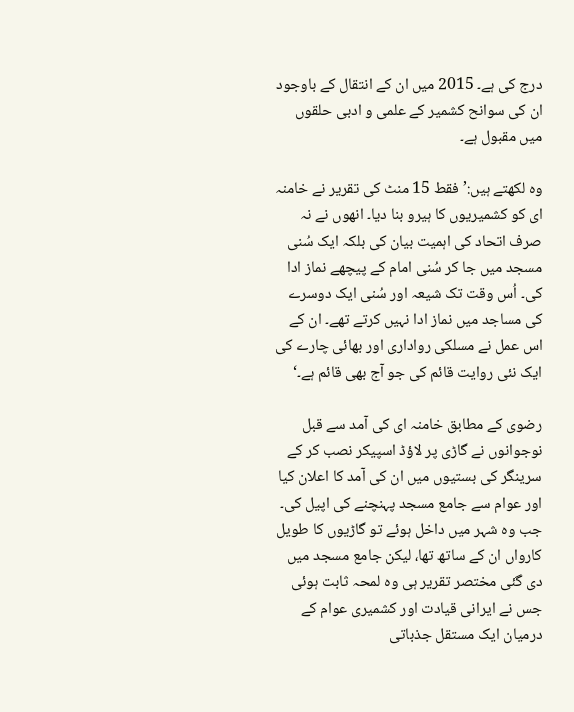درج کی ہے۔ 2015 میں ان کے انتقال کے باوجود ان کی سوانح کشمیر کے علمی و ادبی حلقوں میں مقبول ہے۔

وہ لکھتے ہیں:’فقط 15 منٹ کی تقریر نے خامنہ ای کو کشمیریوں کا ہیرو بنا دیا۔ انھوں نے نہ صرف اتحاد کی اہمیت بیان کی بلکہ ایک سُنی مسجد میں جا کر سُنی امام کے پیچھے نماز ادا کی۔ اُس وقت تک شیعہ اور سُنی ایک دوسرے کی مساجد میں نماز ادا نہیں کرتے تھے۔ ان کے اس عمل نے مسلکی رواداری اور بھائی چارے کی ایک نئی روایت قائم کی جو آج بھی قائم ہے۔‘

رضوی کے مطابق خامنہ ای کی آمد سے قبل نوجوانوں نے گاڑی پر لاؤڈ اسپیکر نصب کر کے سرینگر کی بستیوں میں ان کی آمد کا اعلان کیا اور عوام سے جامع مسجد پہنچنے کی اپیل کی۔ جب وہ شہر میں داخل ہوئے تو گاڑیوں کا طویل کارواں ان کے ساتھ تھا، لیکن جامع مسجد میں دی گئی مختصر تقریر ہی وہ لمحہ ثابت ہوئی جس نے ایرانی قیادت اور کشمیری عوام کے درمیان ایک مستقل جذباتی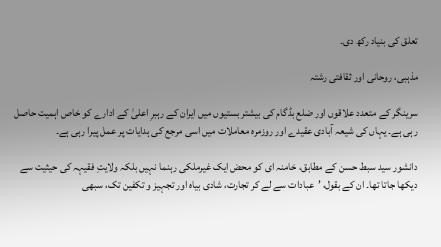تعلق کی بنیاد رکھ دی۔

مذہبی، روحانی اور ثقافتی رشتہ

سرینگر کے متعدد علاقوں اور ضلع بڈگام کی بیشتر بستیوں میں ایران کے رہبرِ اعلیٰ کے ادارے کو خاص اہمیت حاصل رہی ہے۔ یہاں کی شیعہ آبادی عقیدے اور روزمرہ معاملات میں اسی مرجع کی ہدایات پر عمل پیرا رہی ہے۔

دانشور سید سبط حسن کے مطابق، خامنہ ای کو محض ایک غیرملکی رہنما نہیں بلکہ ولایتِ فقیہہ کی حیثیت سے دیکھا جاتا تھا۔ ان کے بقول، ’عبادات سے لے کر تجارت، شادی بیاہ اور تجہیز و تکفین تک، سبھی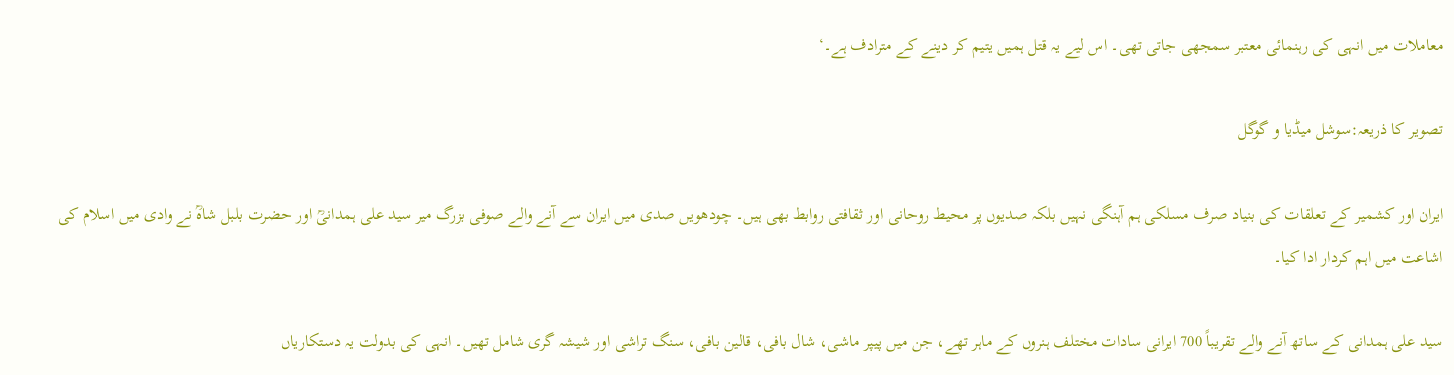معاملات میں انہی کی رہنمائی معتبر سمجھی جاتی تھی۔ اس لیے یہ قتل ہمیں یتیم کر دینے کے مترادف ہے۔‘

تصویر کا ذریعہ:سوشل میڈیا و گوگل

ایران اور کشمیر کے تعلقات کی بنیاد صرف مسلکی ہم آہنگی نہیں بلکہ صدیوں پر محیط روحانی اور ثقافتی روابط بھی ہیں۔ چودھویں صدی میں ایران سے آنے والے صوفی بزرگ میر سید علی ہمدانیؒ اور حضرت بلبل شاہؒ نے وادی میں اسلام کی اشاعت میں اہم کردار ادا کیا۔

سید علی ہمدانی کے ساتھ آنے والے تقریباً 700 ایرانی سادات مختلف ہنروں کے ماہر تھے، جن میں پیپر ماشی، شال بافی، قالین بافی، سنگ تراشی اور شیشہ گری شامل تھیں۔ انہی کی بدولت یہ دستکاریاں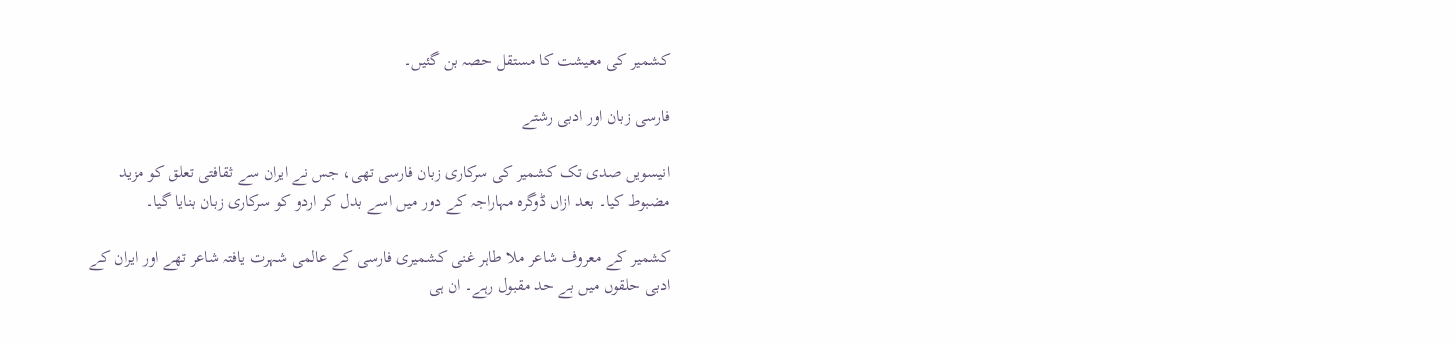کشمیر کی معیشت کا مستقل حصہ بن گئیں۔

فارسی زبان اور ادبی رشتے

انیسویں صدی تک کشمیر کی سرکاری زبان فارسی تھی، جس نے ایران سے ثقافتی تعلق کو مزید مضبوط کیا۔ بعد ازاں ڈوگرہ مہاراجہ کے دور میں اسے بدل کر اردو کو سرکاری زبان بنایا گیا۔

کشمیر کے معروف شاعر ملا طاہر غنی کشمیری فارسی کے عالمی شہرت یافتہ شاعر تھے اور ایران کے ادبی حلقوں میں بے حد مقبول رہے۔ ان ہی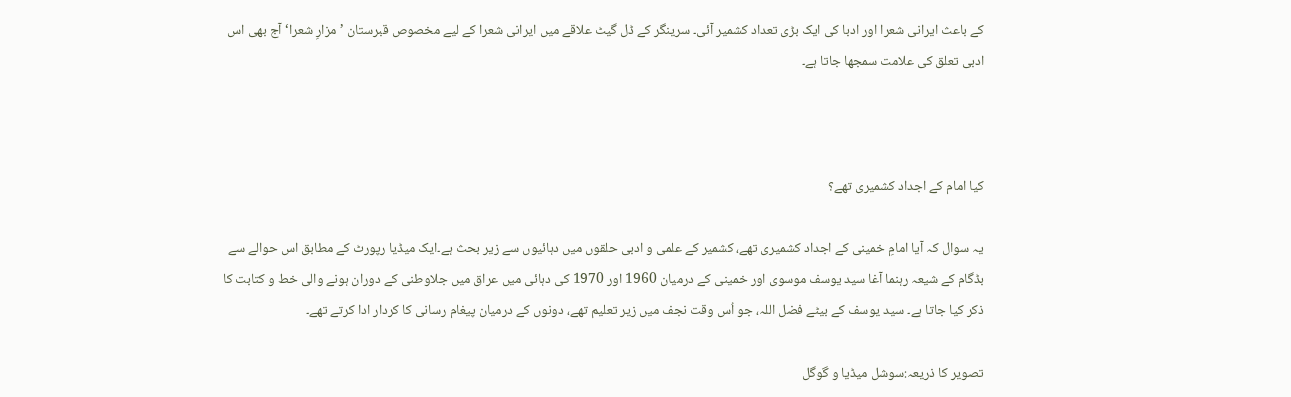کے باعث ایرانی شعرا اور ادبا کی ایک بڑی تعداد کشمیر آئی۔ سرینگر کے ڈل گیٹ علاقے میں ایرانی شعرا کے لیے مخصوص قبرستان ’مزارِ شعرا‘ آج بھی اس ادبی تعلق کی علامت سمجھا جاتا ہے۔



کیا امام کے اجداد کشمیری تھے؟

یہ سوال کہ آیا امامِ خمینی کے اجداد کشمیری تھے، کشمیر کے علمی و ادبی حلقوں میں دہائیوں سے زیر بحث ہے۔ایک میڈیا رپورٹ کے مطابق اس حوالے سے بڈگام کے شیعہ رہنما آغا سید یوسف موسوی اور خمینی کے درمیان 1960 اور 1970 کی دہائی میں عراق میں جلاوطنی کے دوران ہونے والی خط و کتابت کا ذکر کیا جاتا ہے۔ سید یوسف کے بیٹے فضل اللہ، جو اُس وقت نجف میں زیر تعلیم تھے، دونوں کے درمیان پیغام رسانی کا کردار ادا کرتے تھے۔

تصویر کا ذریعہ:سوشل میڈیا و گوگل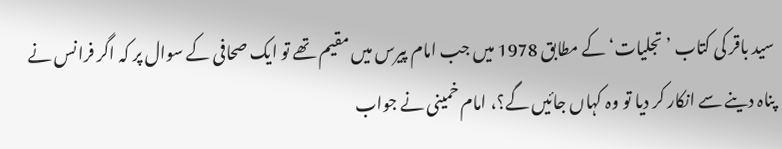سید باقر کی کتاب ’تجلیات‘ کے مطابق 1978 میں جب امام پیرس میں مقیم تھے تو ایک صحافی کے سوال پر کہ اگر فرانس نے پناہ دینے سے انکار کر دیا تو وہ کہاں جائیں گے؟، امام خمینی نے جواب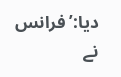دیا:’فرانس نے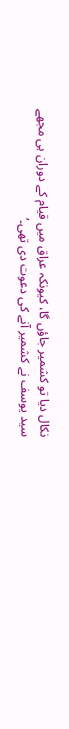نکال دیا تو کشمیر جاؤں گا، کیونکہ عراق میں قیام کے دوران ہی مجھے سید یوسف نے کشمیر آنے کی دعوت دی تھی۔‘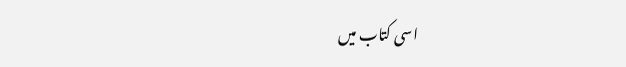اسی کتاب میں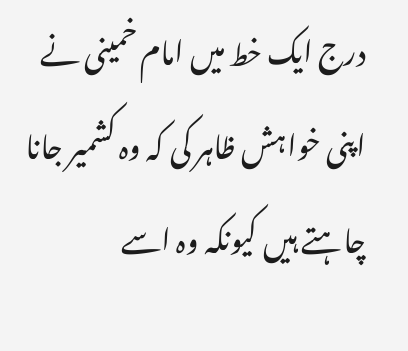درج ایک خط میں امام خمینی نے اپنی خواہش ظاہر کی کہ وہ کشمیر جانا چاہتے ہیں کیونکہ وہ اسے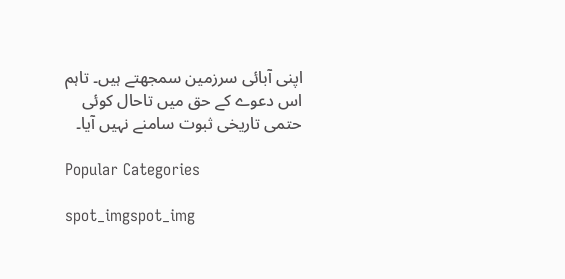اپنی آبائی سرزمین سمجھتے ہیں۔ تاہم اس دعوے کے حق میں تاحال کوئی حتمی تاریخی ثبوت سامنے نہیں آیا۔

Popular Categories

spot_imgspot_img